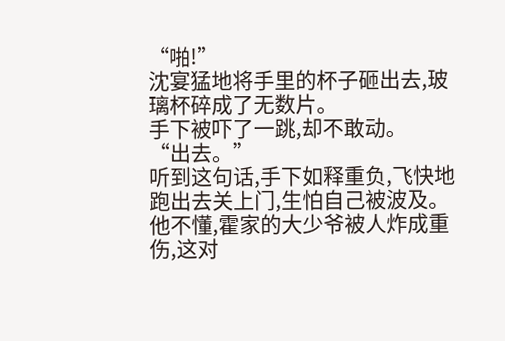“啪!”
沈宴猛地将手里的杯子砸出去,玻璃杯碎成了无数片。
手下被吓了一跳,却不敢动。
“出去。”
听到这句话,手下如释重负,飞快地跑出去关上门,生怕自己被波及。
他不懂,霍家的大少爷被人炸成重伤,这对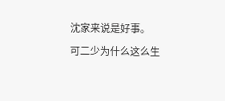沈家来说是好事。
可二少为什么这么生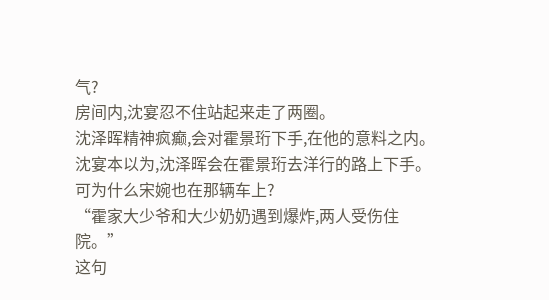气?
房间内,沈宴忍不住站起来走了两圈。
沈泽晖精神疯癫,会对霍景珩下手,在他的意料之内。
沈宴本以为,沈泽晖会在霍景珩去洋行的路上下手。
可为什么宋婉也在那辆车上?
“霍家大少爷和大少奶奶遇到爆炸,两人受伤住院。”
这句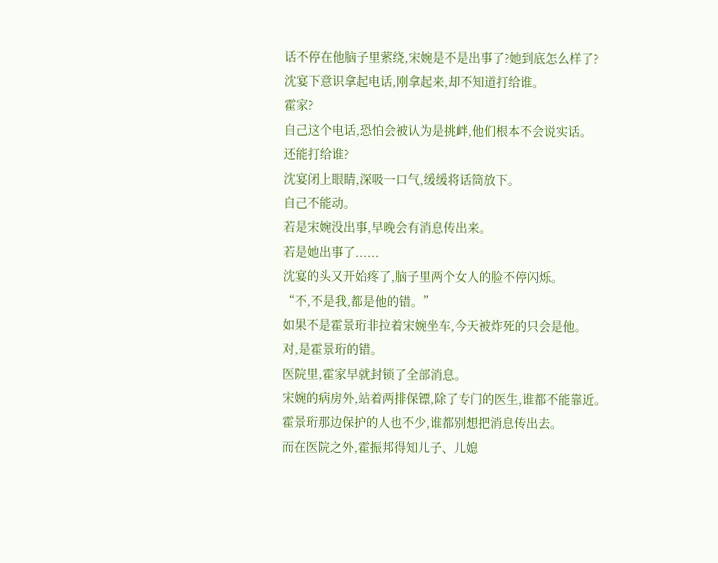话不停在他脑子里萦绕,宋婉是不是出事了?她到底怎么样了?
沈宴下意识拿起电话,刚拿起来,却不知道打给谁。
霍家?
自己这个电话,恐怕会被认为是挑衅,他们根本不会说实话。
还能打给谁?
沈宴闭上眼睛,深吸一口气,缓缓将话筒放下。
自己不能动。
若是宋婉没出事,早晚会有消息传出来。
若是她出事了......
沈宴的头又开始疼了,脑子里两个女人的脸不停闪烁。
“不,不是我,都是他的错。”
如果不是霍景珩非拉着宋婉坐车,今天被炸死的只会是他。
对,是霍景珩的错。
医院里,霍家早就封锁了全部消息。
宋婉的病房外,站着两排保镖,除了专门的医生,谁都不能靠近。
霍景珩那边保护的人也不少,谁都别想把消息传出去。
而在医院之外,霍振邦得知儿子、儿媳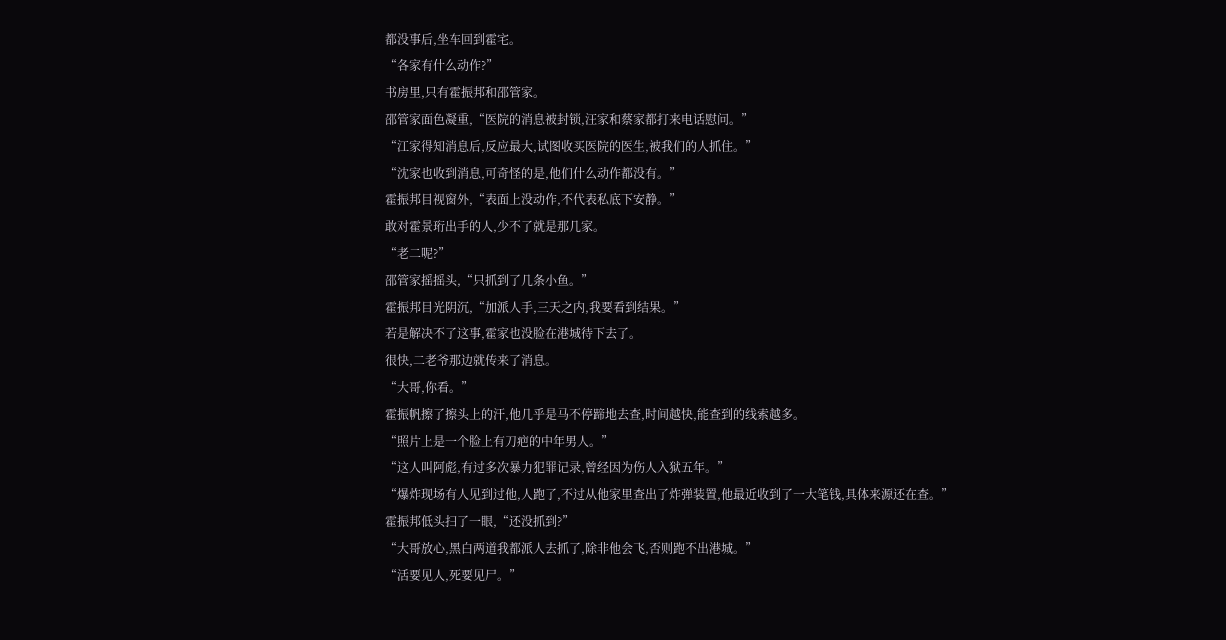都没事后,坐车回到霍宅。
“各家有什么动作?”
书房里,只有霍振邦和邵管家。
邵管家面色凝重,“医院的消息被封锁,汪家和蔡家都打来电话慰问。”
“江家得知消息后,反应最大,试图收买医院的医生,被我们的人抓住。”
“沈家也收到消息,可奇怪的是,他们什么动作都没有。”
霍振邦目视窗外,“表面上没动作,不代表私底下安静。”
敢对霍景珩出手的人,少不了就是那几家。
“老二呢?”
邵管家摇摇头,“只抓到了几条小鱼。”
霍振邦目光阴沉,“加派人手,三天之内,我要看到结果。”
若是解决不了这事,霍家也没脸在港城待下去了。
很快,二老爷那边就传来了消息。
“大哥,你看。”
霍振帆擦了擦头上的汗,他几乎是马不停蹄地去查,时间越快,能查到的线索越多。
“照片上是一个脸上有刀疤的中年男人。”
“这人叫阿彪,有过多次暴力犯罪记录,曾经因为伤人入狱五年。”
“爆炸现场有人见到过他,人跑了,不过从他家里查出了炸弹装置,他最近收到了一大笔钱,具体来源还在查。”
霍振邦低头扫了一眼,“还没抓到?”
“大哥放心,黑白两道我都派人去抓了,除非他会飞,否则跑不出港城。”
“活要见人,死要见尸。”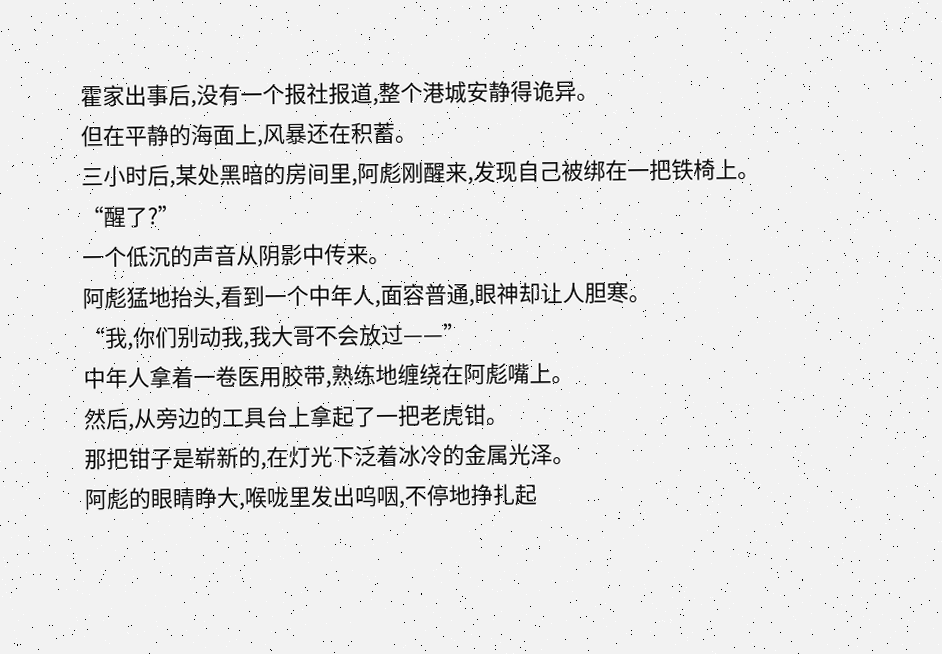霍家出事后,没有一个报社报道,整个港城安静得诡异。
但在平静的海面上,风暴还在积蓄。
三小时后,某处黑暗的房间里,阿彪刚醒来,发现自己被绑在一把铁椅上。
“醒了?”
一个低沉的声音从阴影中传来。
阿彪猛地抬头,看到一个中年人,面容普通,眼神却让人胆寒。
“我,你们别动我,我大哥不会放过——”
中年人拿着一卷医用胶带,熟练地缠绕在阿彪嘴上。
然后,从旁边的工具台上拿起了一把老虎钳。
那把钳子是崭新的,在灯光下泛着冰冷的金属光泽。
阿彪的眼睛睁大,喉咙里发出呜咽,不停地挣扎起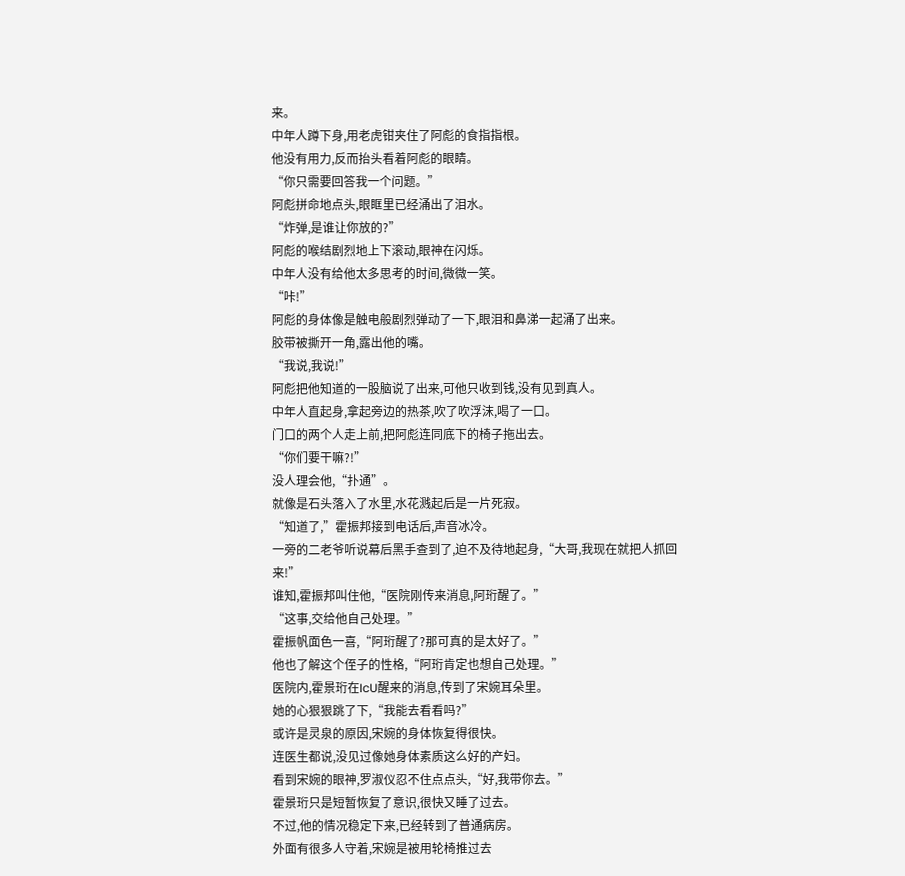来。
中年人蹲下身,用老虎钳夹住了阿彪的食指指根。
他没有用力,反而抬头看着阿彪的眼睛。
“你只需要回答我一个问题。”
阿彪拼命地点头,眼眶里已经涌出了泪水。
“炸弹,是谁让你放的?”
阿彪的喉结剧烈地上下滚动,眼神在闪烁。
中年人没有给他太多思考的时间,微微一笑。
“咔!”
阿彪的身体像是触电般剧烈弹动了一下,眼泪和鼻涕一起涌了出来。
胶带被撕开一角,露出他的嘴。
“我说,我说!”
阿彪把他知道的一股脑说了出来,可他只收到钱,没有见到真人。
中年人直起身,拿起旁边的热茶,吹了吹浮沫,喝了一口。
门口的两个人走上前,把阿彪连同底下的椅子拖出去。
“你们要干嘛?!”
没人理会他,“扑通”。
就像是石头落入了水里,水花溅起后是一片死寂。
“知道了,”霍振邦接到电话后,声音冰冷。
一旁的二老爷听说幕后黑手查到了,迫不及待地起身,“大哥,我现在就把人抓回来!”
谁知,霍振邦叫住他,“医院刚传来消息,阿珩醒了。”
“这事,交给他自己处理。”
霍振帆面色一喜,“阿珩醒了?那可真的是太好了。”
他也了解这个侄子的性格,“阿珩肯定也想自己处理。”
医院内,霍景珩在IcU醒来的消息,传到了宋婉耳朵里。
她的心狠狠跳了下,“我能去看看吗?”
或许是灵泉的原因,宋婉的身体恢复得很快。
连医生都说,没见过像她身体素质这么好的产妇。
看到宋婉的眼神,罗淑仪忍不住点点头,“好,我带你去。”
霍景珩只是短暂恢复了意识,很快又睡了过去。
不过,他的情况稳定下来,已经转到了普通病房。
外面有很多人守着,宋婉是被用轮椅推过去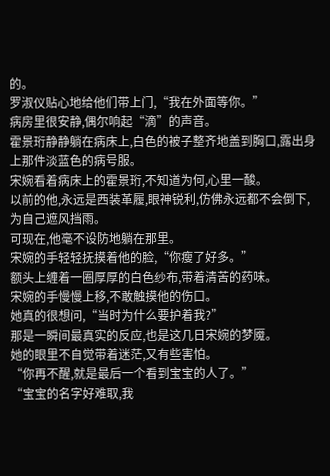的。
罗淑仪贴心地给他们带上门,“我在外面等你。”
病房里很安静,偶尔响起“滴”的声音。
霍景珩静静躺在病床上,白色的被子整齐地盖到胸口,露出身上那件淡蓝色的病号服。
宋婉看着病床上的霍景珩,不知道为何,心里一酸。
以前的他,永远是西装革履,眼神锐利,仿佛永远都不会倒下,为自己遮风挡雨。
可现在,他毫不设防地躺在那里。
宋婉的手轻轻抚摸着他的脸,“你瘦了好多。”
额头上缠着一圈厚厚的白色纱布,带着清苦的药味。
宋婉的手慢慢上移,不敢触摸他的伤口。
她真的很想问,“当时为什么要护着我?”
那是一瞬间最真实的反应,也是这几日宋婉的梦魇。
她的眼里不自觉带着迷茫,又有些害怕。
“你再不醒,就是最后一个看到宝宝的人了。”
“宝宝的名字好难取,我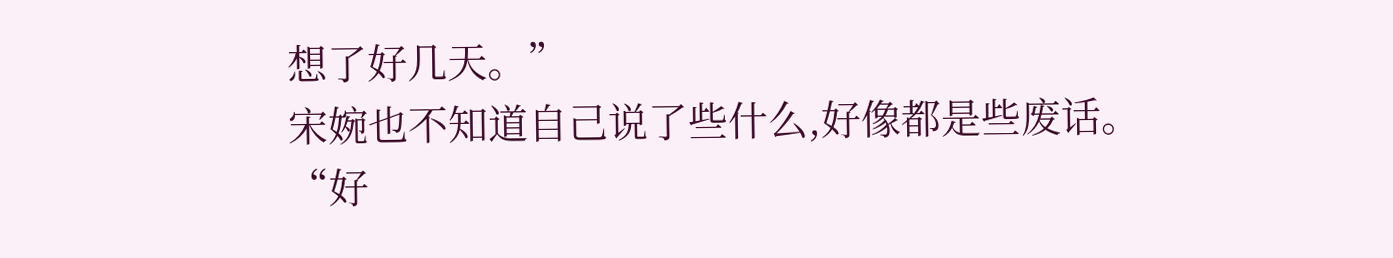想了好几天。”
宋婉也不知道自己说了些什么,好像都是些废话。
“好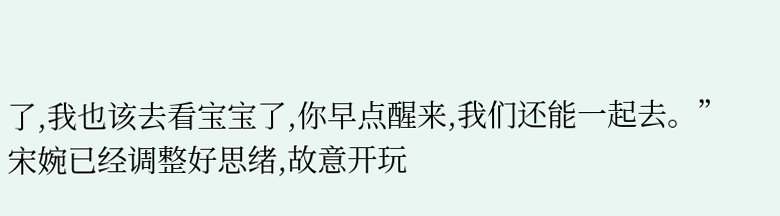了,我也该去看宝宝了,你早点醒来,我们还能一起去。”
宋婉已经调整好思绪,故意开玩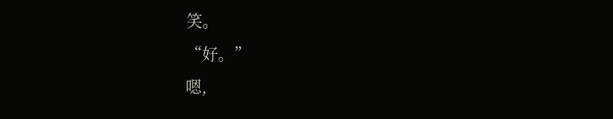笑。
“好。”
嗯,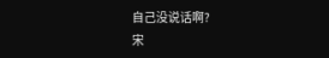自己没说话啊?
宋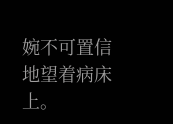婉不可置信地望着病床上。